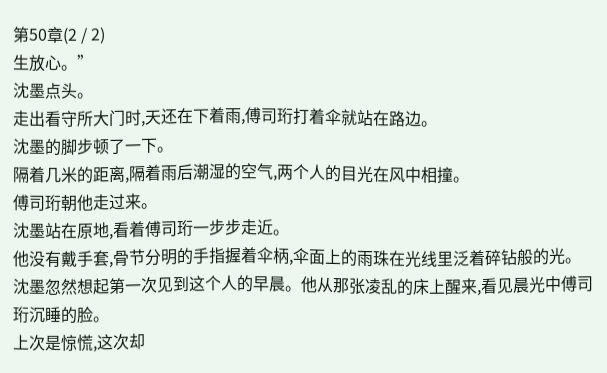第50章(2 / 2)
生放心。”
沈墨点头。
走出看守所大门时,天还在下着雨,傅司珩打着伞就站在路边。
沈墨的脚步顿了一下。
隔着几米的距离,隔着雨后潮湿的空气,两个人的目光在风中相撞。
傅司珩朝他走过来。
沈墨站在原地,看着傅司珩一步步走近。
他没有戴手套,骨节分明的手指握着伞柄,伞面上的雨珠在光线里泛着碎钻般的光。
沈墨忽然想起第一次见到这个人的早晨。他从那张凌乱的床上醒来,看见晨光中傅司珩沉睡的脸。
上次是惊慌,这次却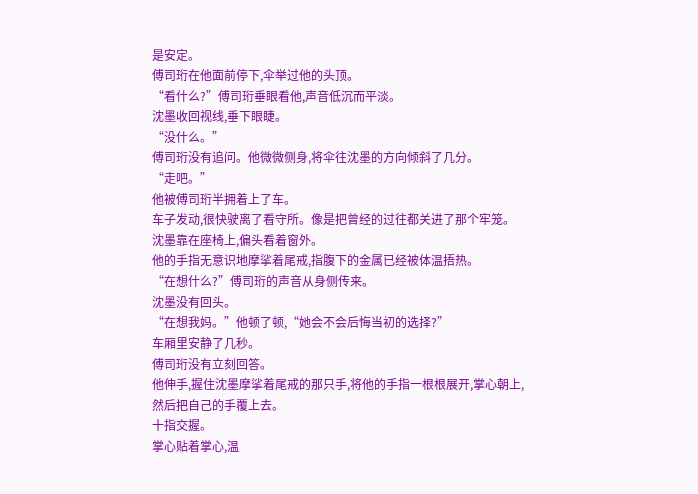是安定。
傅司珩在他面前停下,伞举过他的头顶。
“看什么?”傅司珩垂眼看他,声音低沉而平淡。
沈墨收回视线,垂下眼睫。
“没什么。”
傅司珩没有追问。他微微侧身,将伞往沈墨的方向倾斜了几分。
“走吧。”
他被傅司珩半拥着上了车。
车子发动,很快驶离了看守所。像是把曾经的过往都关进了那个牢笼。
沈墨靠在座椅上,偏头看着窗外。
他的手指无意识地摩挲着尾戒,指腹下的金属已经被体温捂热。
“在想什么?”傅司珩的声音从身侧传来。
沈墨没有回头。
“在想我妈。”他顿了顿,“她会不会后悔当初的选择?”
车厢里安静了几秒。
傅司珩没有立刻回答。
他伸手,握住沈墨摩挲着尾戒的那只手,将他的手指一根根展开,掌心朝上,然后把自己的手覆上去。
十指交握。
掌心贴着掌心,温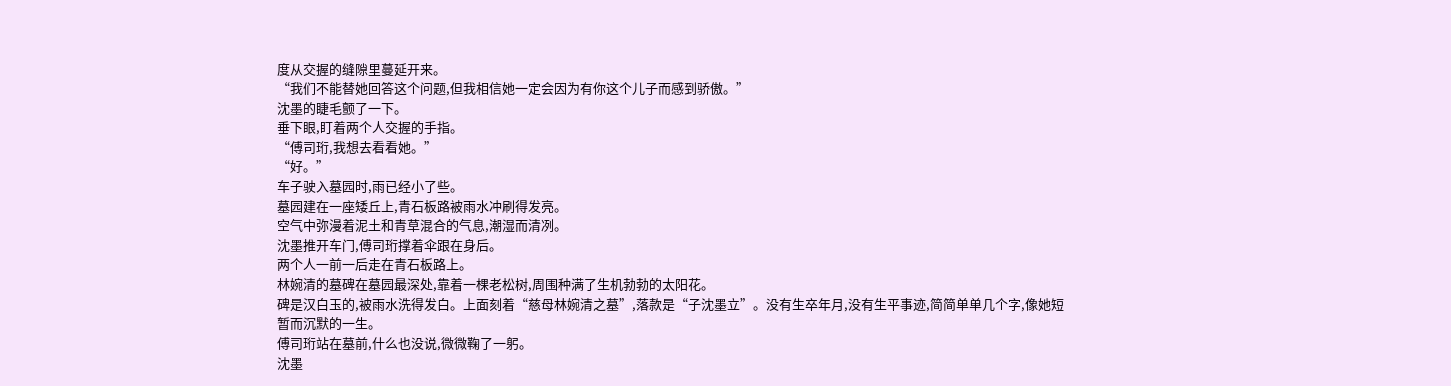度从交握的缝隙里蔓延开来。
“我们不能替她回答这个问题,但我相信她一定会因为有你这个儿子而感到骄傲。”
沈墨的睫毛颤了一下。
垂下眼,盯着两个人交握的手指。
“傅司珩,我想去看看她。”
“好。”
车子驶入墓园时,雨已经小了些。
墓园建在一座矮丘上,青石板路被雨水冲刷得发亮。
空气中弥漫着泥土和青草混合的气息,潮湿而清冽。
沈墨推开车门,傅司珩撑着伞跟在身后。
两个人一前一后走在青石板路上。
林婉清的墓碑在墓园最深处,靠着一棵老松树,周围种满了生机勃勃的太阳花。
碑是汉白玉的,被雨水洗得发白。上面刻着“慈母林婉清之墓”,落款是“子沈墨立”。没有生卒年月,没有生平事迹,简简单单几个字,像她短暂而沉默的一生。
傅司珩站在墓前,什么也没说,微微鞠了一躬。
沈墨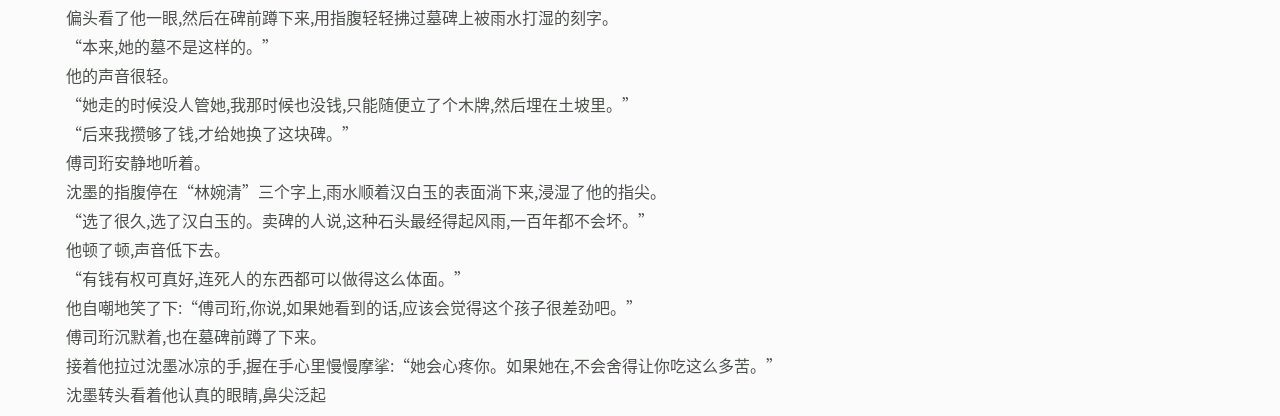偏头看了他一眼,然后在碑前蹲下来,用指腹轻轻拂过墓碑上被雨水打湿的刻字。
“本来,她的墓不是这样的。”
他的声音很轻。
“她走的时候没人管她,我那时候也没钱,只能随便立了个木牌,然后埋在土坡里。”
“后来我攒够了钱,才给她换了这块碑。”
傅司珩安静地听着。
沈墨的指腹停在“林婉清”三个字上,雨水顺着汉白玉的表面淌下来,浸湿了他的指尖。
“选了很久,选了汉白玉的。卖碑的人说,这种石头最经得起风雨,一百年都不会坏。”
他顿了顿,声音低下去。
“有钱有权可真好,连死人的东西都可以做得这么体面。”
他自嘲地笑了下:“傅司珩,你说,如果她看到的话,应该会觉得这个孩子很差劲吧。”
傅司珩沉默着,也在墓碑前蹲了下来。
接着他拉过沈墨冰凉的手,握在手心里慢慢摩挲:“她会心疼你。如果她在,不会舍得让你吃这么多苦。”
沈墨转头看着他认真的眼睛,鼻尖泛起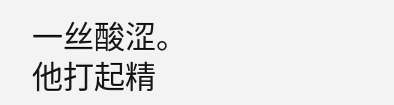一丝酸涩。
他打起精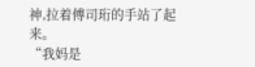神,拉着傅司珩的手站了起来。
“我妈是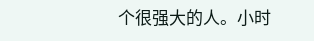个很强大的人。小时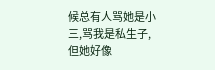候总有人骂她是小三,骂我是私生子,但她好像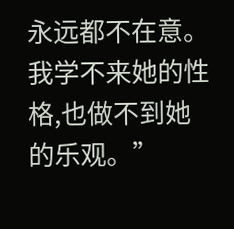永远都不在意。我学不来她的性格,也做不到她的乐观。”